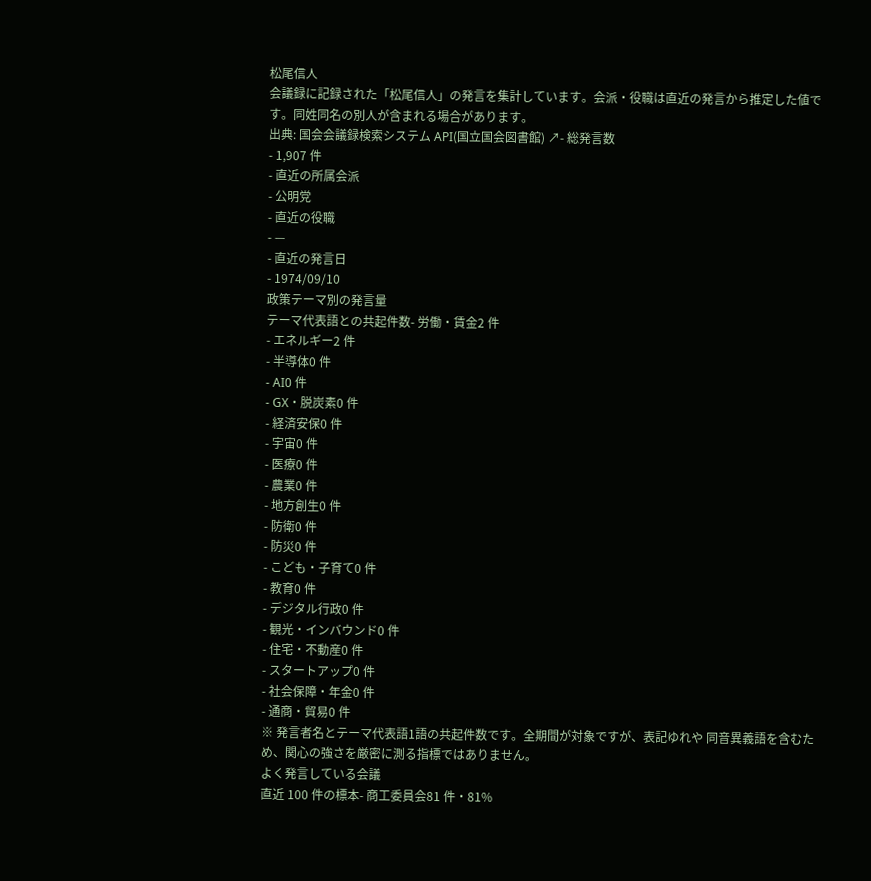松尾信人
会議録に記録された「松尾信人」の発言を集計しています。会派・役職は直近の発言から推定した値です。同姓同名の別人が含まれる場合があります。
出典: 国会会議録検索システム API(国立国会図書館) ↗- 総発言数
- 1,907 件
- 直近の所属会派
- 公明党
- 直近の役職
- —
- 直近の発言日
- 1974/09/10
政策テーマ別の発言量
テーマ代表語との共起件数- 労働・賃金2 件
- エネルギー2 件
- 半導体0 件
- AI0 件
- GX・脱炭素0 件
- 経済安保0 件
- 宇宙0 件
- 医療0 件
- 農業0 件
- 地方創生0 件
- 防衛0 件
- 防災0 件
- こども・子育て0 件
- 教育0 件
- デジタル行政0 件
- 観光・インバウンド0 件
- 住宅・不動産0 件
- スタートアップ0 件
- 社会保障・年金0 件
- 通商・貿易0 件
※ 発言者名とテーマ代表語1語の共起件数です。全期間が対象ですが、表記ゆれや 同音異義語を含むため、関心の強さを厳密に測る指標ではありません。
よく発言している会議
直近 100 件の標本- 商工委員会81 件・81%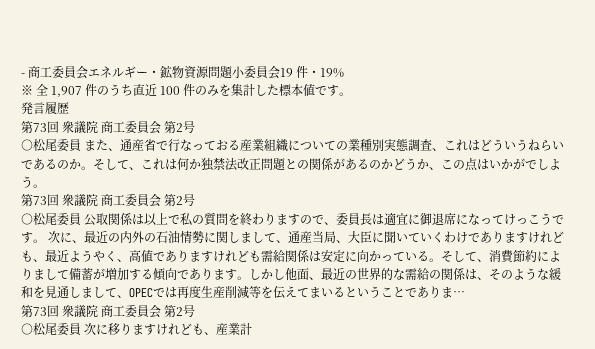- 商工委員会エネルギー・鉱物資源問題小委員会19 件・19%
※ 全 1,907 件のうち直近 100 件のみを集計した標本値です。
発言履歴
第73回 衆議院 商工委員会 第2号
○松尾委員 また、通産省で行なっておる産業組織についての業種別実態調査、これはどういうねらいであるのか。そして、これは何か独禁法改正問題との関係があるのかどうか、この点はいかがでしよう。
第73回 衆議院 商工委員会 第2号
○松尾委員 公取関係は以上で私の質問を終わりますので、委員長は適宜に御退席になってけっこうです。 次に、最近の内外の石油情勢に関しまして、通産当局、大臣に聞いていくわけでありますけれども、最近ようやく、高値でありますけれども需給関係は安定に向かっている。そして、消費節約によりまして備蓄が増加する傾向であります。しかし他面、最近の世界的な需給の関係は、そのような緩和を見通しまして、OPECでは再度生産削減等を伝えてまいるということでありま…
第73回 衆議院 商工委員会 第2号
○松尾委員 次に移りますけれども、産業計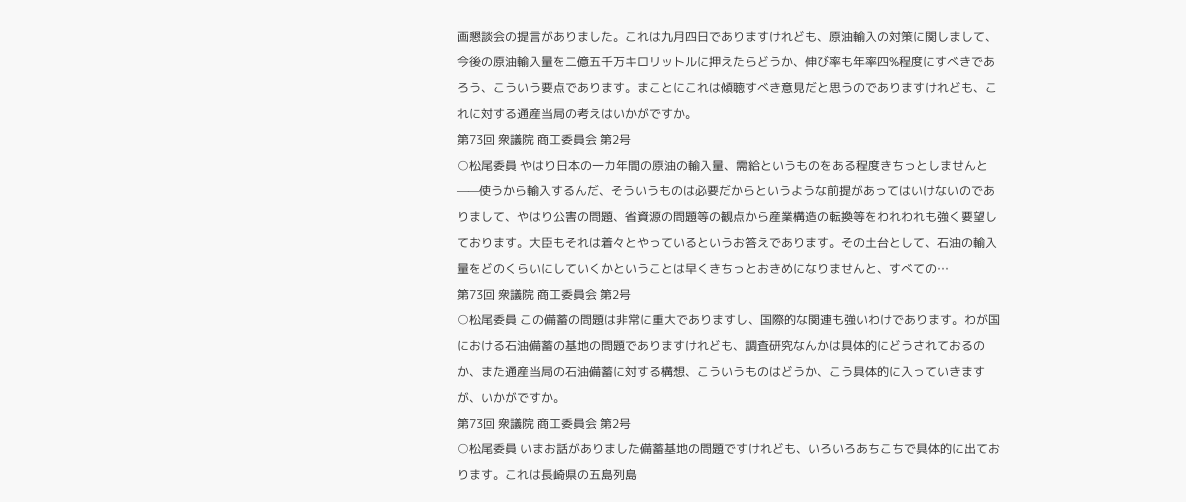画懇談会の提言がありました。これは九月四日でありますけれども、原油輸入の対策に関しまして、今後の原油輸入量を二億五千万キロリットルに押えたらどうか、伸び率も年率四%程度にすべきであろう、こういう要点であります。まことにこれは傾聴すべき意見だと思うのでありますけれども、これに対する通産当局の考えはいかがですか。
第73回 衆議院 商工委員会 第2号
○松尾委員 やはり日本の一カ年間の原油の輸入量、需給というものをある程度きちっとしませんと——使うから輸入するんだ、そういうものは必要だからというような前提があってはいけないのでありまして、やはり公害の問題、省資源の問題等の観点から産業構造の転換等をわれわれも強く要望しております。大臣もそれは着々とやっているというお答えであります。その土台として、石油の輸入量をどのくらいにしていくかということは早くきちっとおきめになりませんと、すべての…
第73回 衆議院 商工委員会 第2号
○松尾委員 この備蓄の問題は非常に重大でありますし、国際的な関連も強いわけであります。わが国における石油備蓄の基地の問題でありますけれども、調査研究なんかは具体的にどうされておるのか、また通産当局の石油備蓄に対する構想、こういうものはどうか、こう具体的に入っていきますが、いかがですか。
第73回 衆議院 商工委員会 第2号
○松尾委員 いまお話がありました備蓄基地の問題ですけれども、いろいろあちこちで具体的に出ております。これは長崎県の五島列島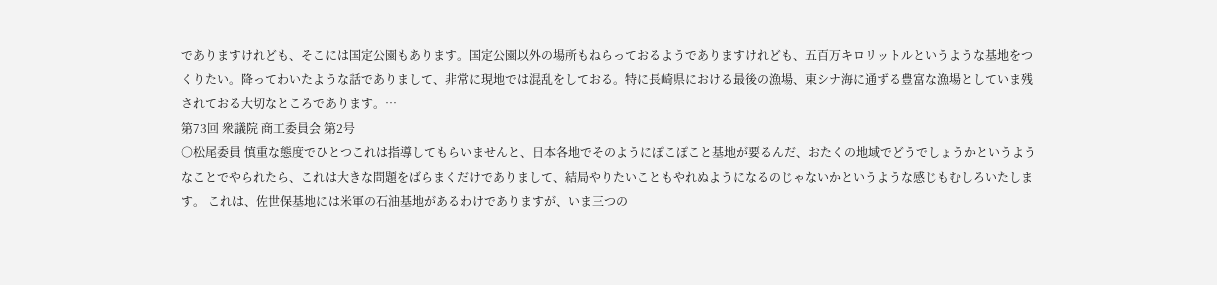でありますけれども、そこには国定公園もあります。国定公園以外の場所もねらっておるようでありますけれども、五百万キロリットルというような基地をつくりたい。降ってわいたような話でありまして、非常に現地では混乱をしておる。特に長崎県における最後の漁場、東シナ海に通ずる豊富な漁場としていま残されておる大切なところであります。…
第73回 衆議院 商工委員会 第2号
○松尾委員 慎重な態度でひとつこれは指導してもらいませんと、日本各地でそのようにぽこぽこと基地が要るんだ、おたくの地域でどうでしょうかというようなことでやられたら、これは大きな問題をばらまくだけでありまして、結局やりたいこともやれぬようになるのじゃないかというような感じもむしろいたします。 これは、佐世保基地には米軍の石油基地があるわけでありますが、いま三つの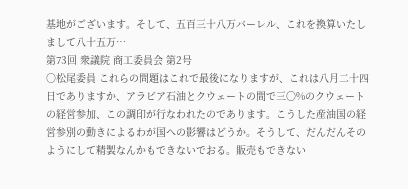基地がございます。そして、五百三十八万バーレル、これを換算いたしまして八十五万…
第73回 衆議院 商工委員会 第2号
○松尾委員 これらの問題はこれで最後になりますが、これは八月二十四日でありますか、アラビア石油とクウェートの間で三〇%のクウェートの経営参加、この調印が行なわれたのであります。こうした産油国の経営参別の動きによるわが国への影響はどうか。そうして、だんだんそのようにして精製なんかもできないでおる。販売もできない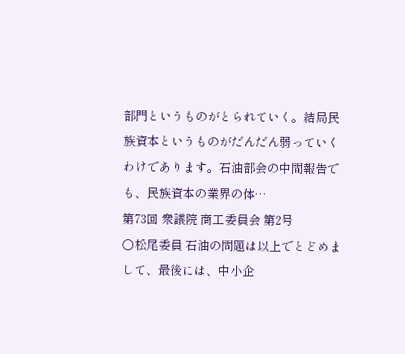部門というものがとられていく。結局民族資本というものがだんだん弱っていくわけであります。石油部会の中間報告でも、民族資本の業界の体…
第73回 衆議院 商工委員会 第2号
○松尾委員 石油の問題は以上でとどめまして、最後には、中小企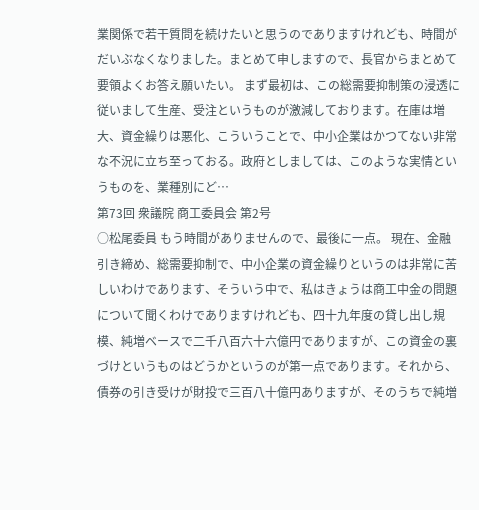業関係で若干質問を続けたいと思うのでありますけれども、時間がだいぶなくなりました。まとめて申しますので、長官からまとめて要領よくお答え願いたい。 まず最初は、この総需要抑制策の浸透に従いまして生産、受注というものが激減しております。在庫は増大、資金繰りは悪化、こういうことで、中小企業はかつてない非常な不況に立ち至っておる。政府としましては、このような実情というものを、業種別にど…
第73回 衆議院 商工委員会 第2号
○松尾委員 もう時間がありませんので、最後に一点。 現在、金融引き締め、総需要抑制で、中小企業の資金繰りというのは非常に苦しいわけであります、そういう中で、私はきょうは商工中金の問題について聞くわけでありますけれども、四十九年度の貸し出し規模、純増ベースで二千八百六十六億円でありますが、この資金の裏づけというものはどうかというのが第一点であります。それから、債券の引き受けが財投で三百八十億円ありますが、そのうちで純増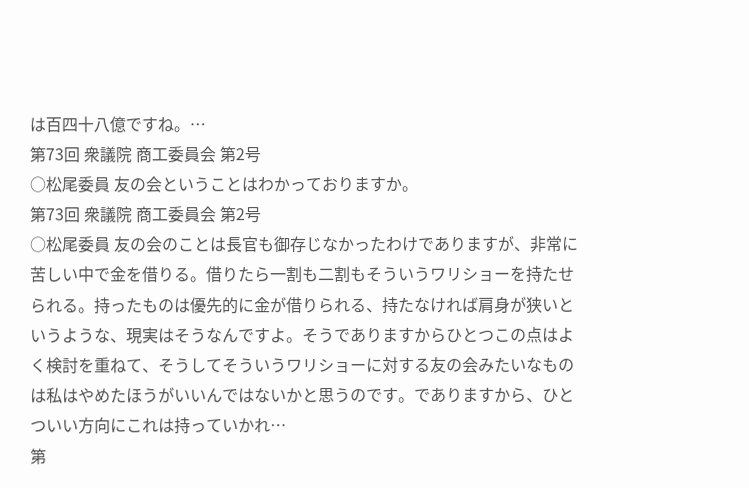は百四十八億ですね。…
第73回 衆議院 商工委員会 第2号
○松尾委員 友の会ということはわかっておりますか。
第73回 衆議院 商工委員会 第2号
○松尾委員 友の会のことは長官も御存じなかったわけでありますが、非常に苦しい中で金を借りる。借りたら一割も二割もそういうワリショーを持たせられる。持ったものは優先的に金が借りられる、持たなければ肩身が狭いというような、現実はそうなんですよ。そうでありますからひとつこの点はよく検討を重ねて、そうしてそういうワリショーに対する友の会みたいなものは私はやめたほうがいいんではないかと思うのです。でありますから、ひとついい方向にこれは持っていかれ…
第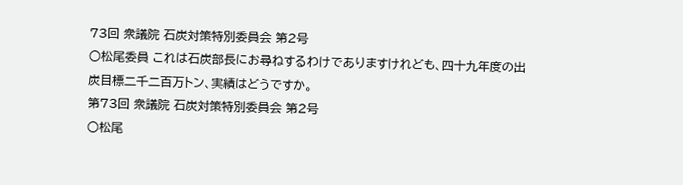73回 衆議院 石炭対策特別委員会 第2号
○松尾委員 これは石炭部長にお尋ねするわけでありますけれども、四十九年度の出炭目標二千二百万トン、実績はどうですか。
第73回 衆議院 石炭対策特別委員会 第2号
○松尾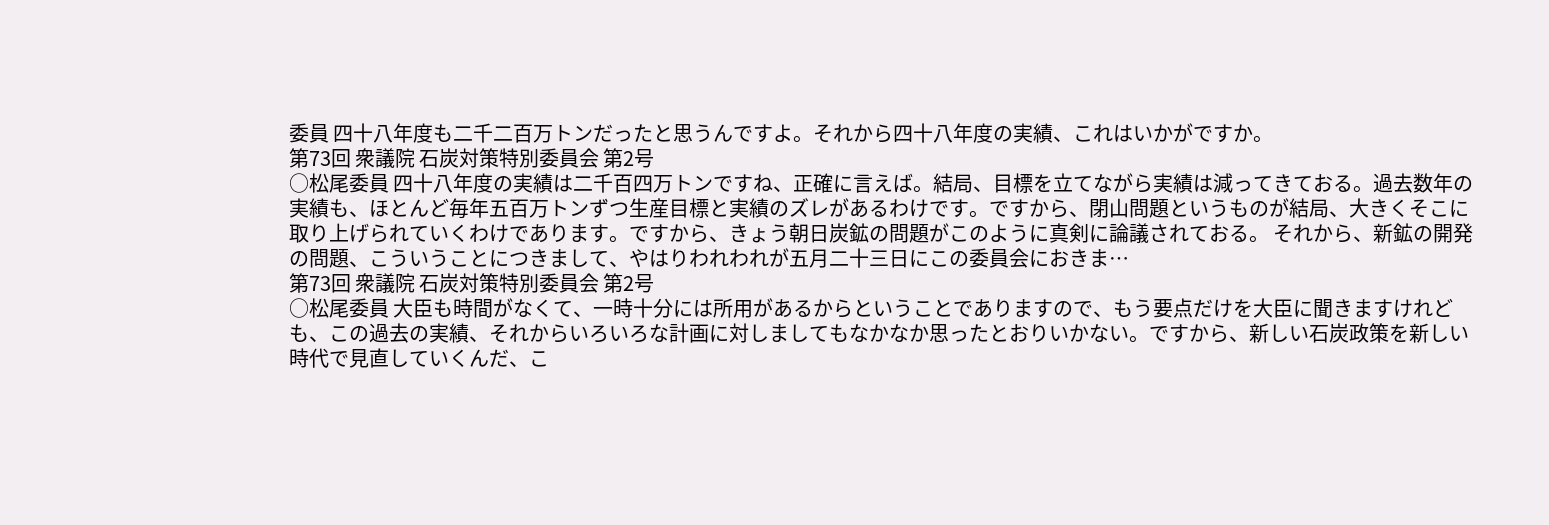委員 四十八年度も二千二百万トンだったと思うんですよ。それから四十八年度の実績、これはいかがですか。
第73回 衆議院 石炭対策特別委員会 第2号
○松尾委員 四十八年度の実績は二千百四万トンですね、正確に言えば。結局、目標を立てながら実績は減ってきておる。過去数年の実績も、ほとんど毎年五百万トンずつ生産目標と実績のズレがあるわけです。ですから、閉山問題というものが結局、大きくそこに取り上げられていくわけであります。ですから、きょう朝日炭鉱の問題がこのように真剣に論議されておる。 それから、新鉱の開発の問題、こういうことにつきまして、やはりわれわれが五月二十三日にこの委員会におきま…
第73回 衆議院 石炭対策特別委員会 第2号
○松尾委員 大臣も時間がなくて、一時十分には所用があるからということでありますので、もう要点だけを大臣に聞きますけれども、この過去の実績、それからいろいろな計画に対しましてもなかなか思ったとおりいかない。ですから、新しい石炭政策を新しい時代で見直していくんだ、こ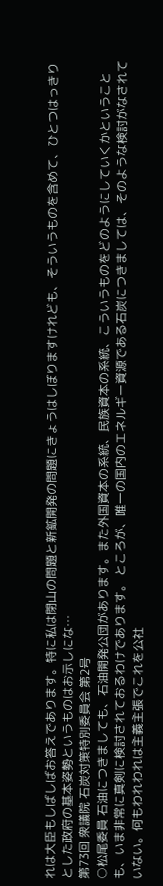れは大臣もしばしばお答えであります。特に私は閉山の問題と新鉱開発の問題にきょうはしぼりますけれども、そういうものを含めて、ひとつはっきりとした政府の基本姿勢というものはお示しにな…
第73回 衆議院 石炭対策特別委員会 第2号
○松尾委員 石油につきましても、石油開発公団があります。また外国資本の系統、民族資本の系統、こういうものをどのようにしていくかということも、いま非常に真剣に検討されておるわけであります。 ところが、唯一の国内のエネルギー資源である石炭につきましては、そのような検討がなされていない。何もわれわれは主義主張でこれを公社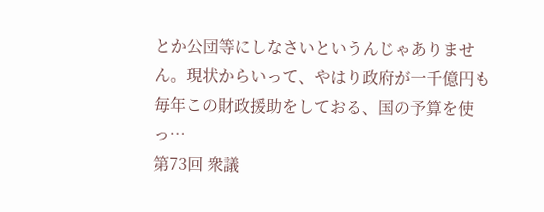とか公団等にしなさいというんじゃありません。現状からいって、やはり政府が一千億円も毎年この財政援助をしておる、国の予算を使っ…
第73回 衆議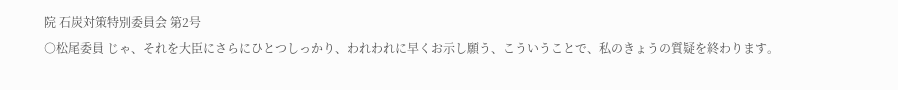院 石炭対策特別委員会 第2号
○松尾委員 じゃ、それを大臣にさらにひとつしっかり、われわれに早くお示し願う、こういうことで、私のきょうの質疑を終わります。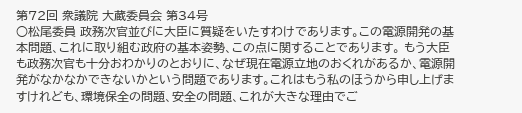第72回 衆議院 大蔵委員会 第34号
○松尾委員 政務次官並びに大臣に質疑をいたすわけであります。この電源開発の基本問題、これに取り組む政府の基本姿勢、この点に関することであります。 もう大臣も政務次官も十分おわかりのとおりに、なぜ現在電源立地のおくれがあるか、電源開発がなかなかできないかという問題であります。これはもう私のほうから申し上げますけれども、環境保全の問題、安全の問題、これが大きな理由でご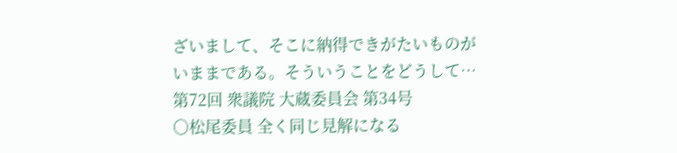ざいまして、そこに納得できがたいものがいままである。そういうことをどうして…
第72回 衆議院 大蔵委員会 第34号
○松尾委員 全く同じ見解になる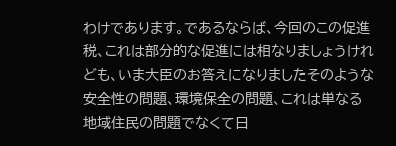わけであります。であるならば、今回のこの促進税、これは部分的な促進には相なりましょうけれども、いま大臣のお答えになりましたそのような安全性の問題、環境保全の問題、これは単なる地域住民の問題でなくて日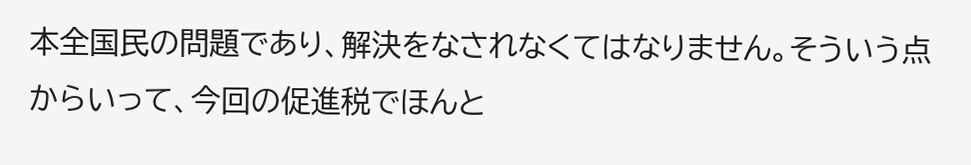本全国民の問題であり、解決をなされなくてはなりません。そういう点からいって、今回の促進税でほんと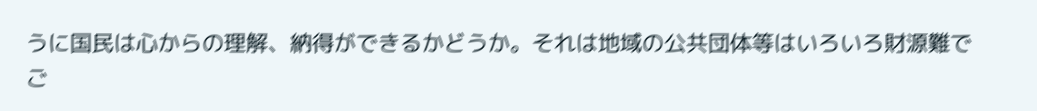うに国民は心からの理解、納得ができるかどうか。それは地域の公共団体等はいろいろ財源難でご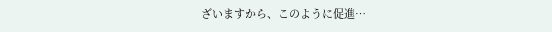ざいますから、このように促進…